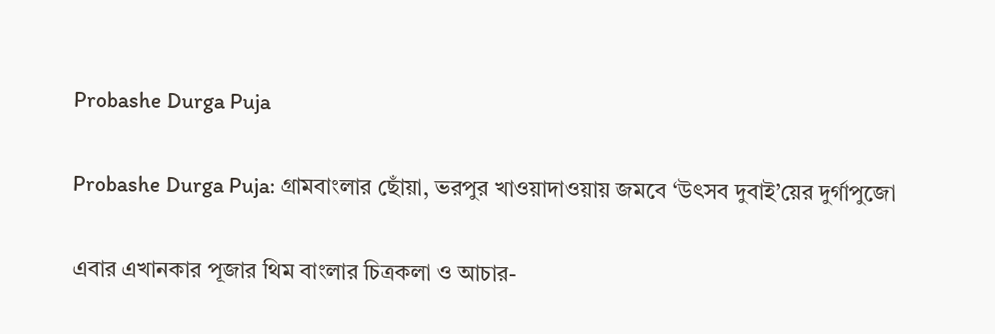Probashe Durga Puja

Probashe Durga Puja: গ্রামবাংলার ছোঁয়া, ভরপুর খাওয়াদাওয়ায় জমবে ‘উৎসব দুবাই’য়ের দুর্গাপুজো

এবার এখানকার পূজার থিম বাংলার চিত্রকলা ও আচার-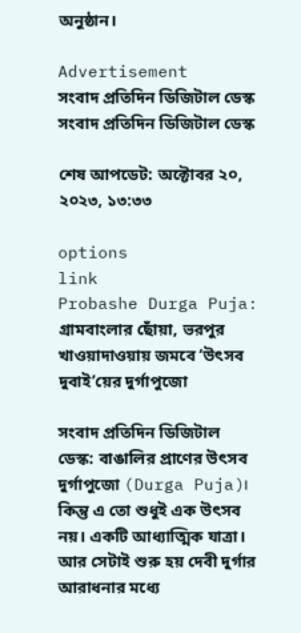অনুষ্ঠান।

Advertisement
সংবাদ প্রতিদিন ডিজিটাল ডেস্ক
সংবাদ প্রতিদিন ডিজিটাল ডেস্ক

শেষ আপডেট: অক্টোবর ২০, ২০২৩, ১৩:৩৩

options
link
Probashe Durga Puja: গ্রামবাংলার ছোঁয়া, ভরপুর খাওয়াদাওয়ায় জমবে ‘উৎসব দুবাই’য়ের দুর্গাপুজো

সংবাদ প্রতিদিন ডিজিটাল ডেস্ক: বাঙালির প্রাণের উৎসব দুর্গাপুজো (Durga Puja)। কিন্তু এ তো শুধুই এক উৎসব নয়। একটি আধ্যাত্মিক যাত্রা। আর সেটাই শুরু হয় দেবী দুর্গার আরাধনার মধ্যে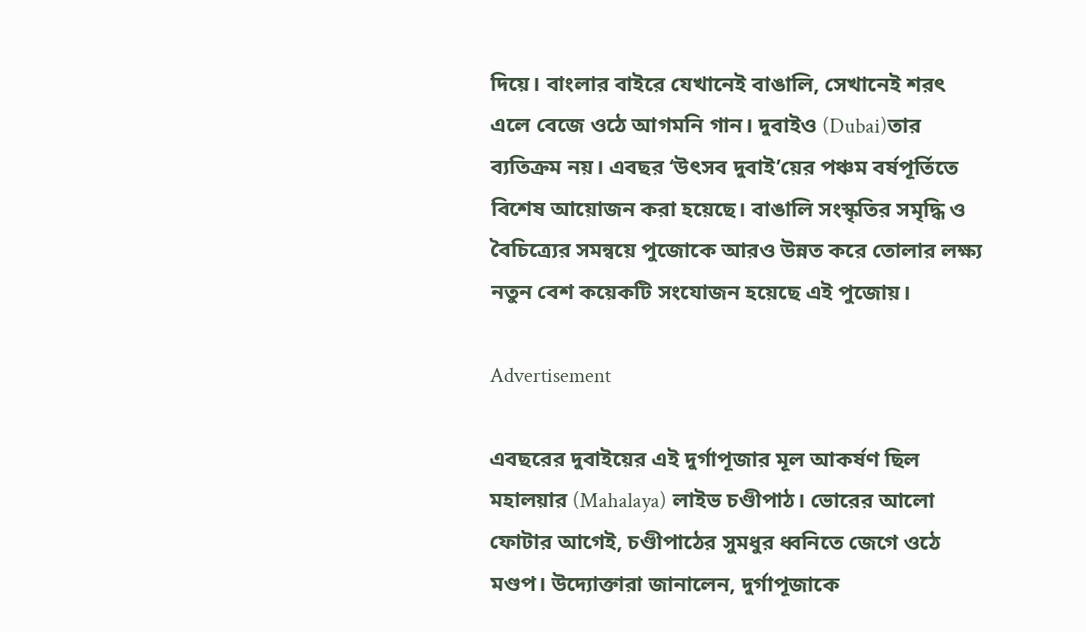দিয়ে। বাংলার বাইরে যেখানেই বাঙালি, সেখানেই শরৎ এলে বেজে ওঠে আগমনি গান। দুবাইও (Dubai)তার ব্যতিক্রম নয়। এবছর ‘উৎসব দুবাই’য়ের পঞ্চম বর্ষপূর্তিতে বিশেষ আয়োজন করা হয়েছে। বাঙালি সংস্কৃতির সমৃদ্ধি ও বৈচিত্র্যের সমন্বয়ে পুজোকে আরও উন্নত করে তোলার লক্ষ্য নতুন বেশ কয়েকটি সংযোজন হয়েছে এই পুজোয়।

Advertisement

এবছরের দুবাইয়ের এই দুর্গাপূজার মূল আকর্ষণ ছিল মহালয়ার (Mahalaya) লাইভ চণ্ডীপাঠ। ভোরের আলো ফোটার আগেই, চণ্ডীপাঠের সুমধুর ধ্বনিতে জেগে ওঠে মণ্ডপ। উদ্যোক্তারা জানালেন, দুর্গাপূজাকে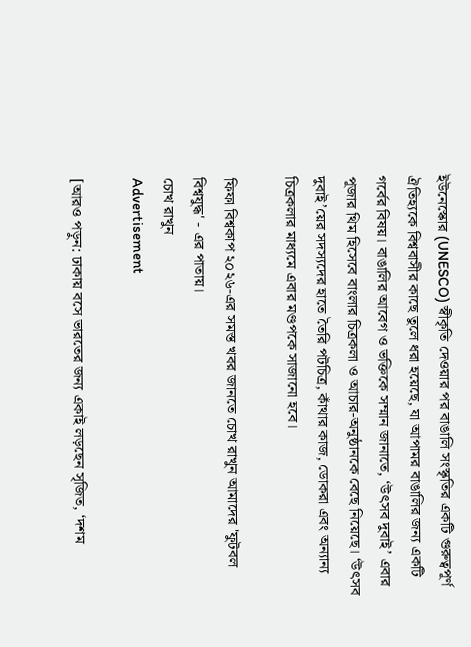ইউনেস্কোর (UNESCO) স্বীকৃতি দেওয়ার পর বাঙালি সংস্কৃতির একটি গুরুত্বপূর্ণ ঐতিহ্যকে বিশ্ববাসীর কাছে তুলে ধরা হয়েছে, যা আপামর বাঙালির জন্য একটি গর্বের বিষয়। বাঙালির আবেগ ও ভক্তিকে সম্মান জানাতে, ‘উৎসব দুবাই’ এবার পূজার থিম হিসেবে বাংলার চিত্রকলা ও আচার-অনুষ্ঠানকে বেছে নিয়েছে। ‘উৎসব দুবাই’য়ের সদস্যদের হাতে তৈরি পটচিত্র, কাঁথার কাজ, ডোকরা এবং অন্যান্য চিত্রকলার মাধ্যমে এবার মণ্ডপকে সাজানো হবে।

ফিফা বিশ্বকাপ ২০২৬-এর সমস্ত খবর জানতে চোখ রাখুন আমাদের 'ফুটবল বিশ্বযুদ্ধ' - এর পাতায়।
চোখ রাখুন
Advertisement

[আরও পড়ুন: ঢাকায় বসে ভারতের জন্য একাই লড়ছেন সৃজিত, ‘দশম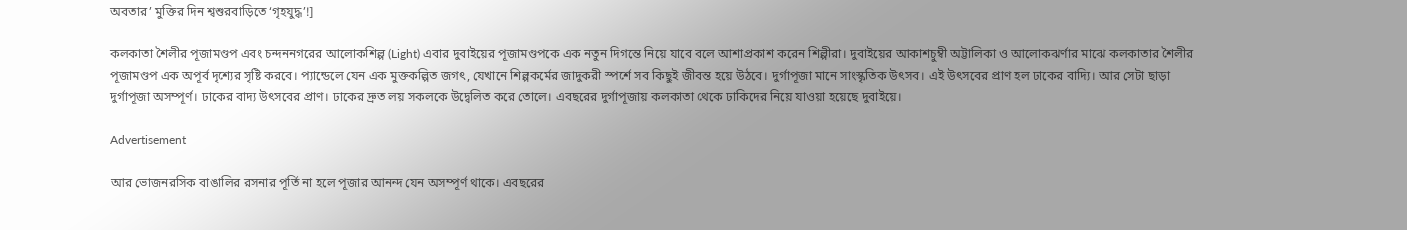অবতার’ মুক্তির দিন শ্বশুরবাড়িতে ‘গৃহযুদ্ধ’!]

কলকাতা শৈলীর পূজামণ্ডপ এবং চন্দননগরের আলোকশিল্প (Light) এবার দুবাইয়ের পূজামণ্ডপকে এক নতুন দিগন্তে নিয়ে যাবে বলে আশাপ্রকাশ করেন শিল্পীরা। দুবাইয়ের আকাশচুম্বী অট্টালিকা ও আলোকঝর্ণার মাঝে কলকাতার শৈলীর পূজামণ্ডপ এক অপূর্ব দৃশ্যের সৃষ্টি করবে। প্যান্ডেলে যেন এক মুক্তকল্পিত জগৎ, যেখানে শিল্পকর্মের জাদুকরী স্পর্শে সব কিছুই জীবন্ত হয়ে উঠবে। দুর্গাপূজা মানে সাংস্কৃতিক উৎসব। এই উৎসবের প্রাণ হল ঢাকের বাদ্যি। আর সেটা ছাড়া দুর্গাপূজা অসম্পূর্ণ। ঢাকের বাদ্য উৎসবের প্রাণ। ঢাকের দ্রুত লয় সকলকে উদ্বেলিত করে তোলে। এবছরের দুর্গাপূজায় কলকাতা থেকে ঢাকিদের নিয়ে যাওয়া হয়েছে দুবাইয়ে।

Advertisement

আর ভোজনরসিক বাঙালির রসনার পূর্তি না হলে পূজার আনন্দ যেন অসম্পূর্ণ থাকে। এবছরের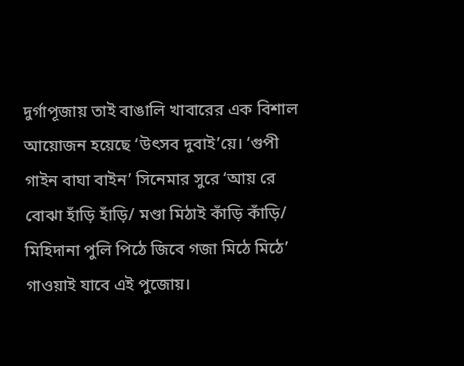দুর্গাপূজায় তাই বাঙালি খাবারের এক বিশাল আয়োজন হয়েছে ‘উৎসব দুবাই’য়ে। ‘গুপী গাইন বাঘা বাইন’ সিনেমার সুরে ‘আয় রে বোঝা হাঁড়ি হাঁড়ি/ মণ্ডা মিঠাই কাঁড়ি কাঁড়ি/ মিহিদানা পুলি পিঠে জিবে গজা মিঠে মিঠে’ গাওয়াই যাবে এই পুজোয়।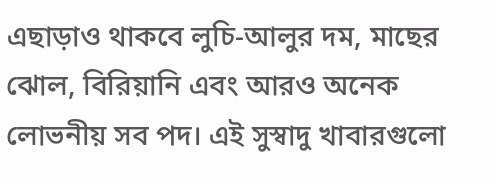এছাড়াও থাকবে লুচি-আলুর দম, মাছের ঝোল, বিরিয়ানি এবং আরও অনেক লোভনীয় সব পদ। এই সুস্বাদু খাবারগুলো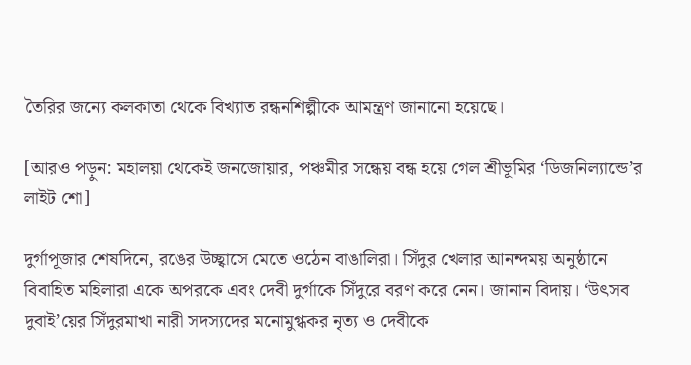তৈরির জন্যে কলকাতা থেকে বিখ্যাত রন্ধনশিল্পীকে আমন্ত্রণ জানানো হয়েছে।

[আরও পড়ুন: মহালয়া থেকেই জনজোয়ার, পঞ্চমীর সন্ধেয় বন্ধ হয়ে গেল শ্রীভূমির ‘ডিজনিল্যান্ডে’র লাইট শো]

দুর্গাপূজার শেষদিনে, রঙের উচ্ছ্বাসে মেতে ওঠেন বাঙালিরা। সিঁদুর খেলার আনন্দময় অনুষ্ঠানে বিবাহিত মহিলারা একে অপরকে এবং দেবী দুর্গাকে সিঁদুরে বরণ করে নেন। জানান বিদায়। ‘উৎসব দুবাই’য়ের সিঁদুরমাখা নারী সদস্যদের মনোমুগ্ধকর নৃত্য ও দেবীকে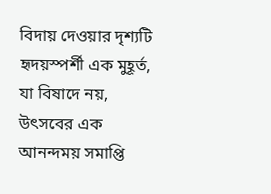বিদায় দেওয়ার দৃশ্যটি হৃদয়স্পর্শী এক মুহূর্ত, যা বিষাদে নয়, উৎসবের এক আনন্দময় সমাপ্তি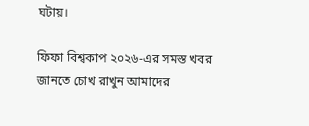ঘটায়।

ফিফা বিশ্বকাপ ২০২৬-এর সমস্ত খবর জানতে চোখ রাখুন আমাদের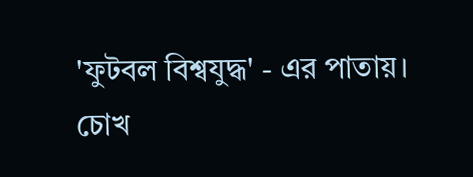'ফুটবল বিশ্বযুদ্ধ' - এর পাতায়।
চোখ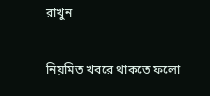রাখুন

নিয়মিত খবরে থাকতে ফলো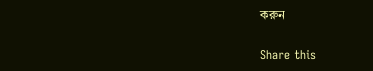করুন

Share this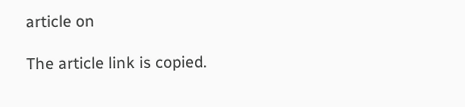article on

The article link is copied.